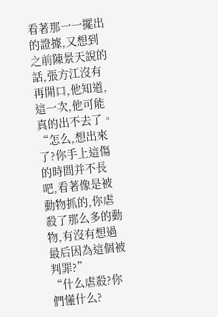看著那一一擺出的證據,又想到之前陳景天說的話,張方江沒有再開口,他知道,這一次,他可能真的出不去了。
“怎么,想出來了?你手上這傷的時間并不長吧,看著像是被動物抓的,你虐殺了那么多的動物,有沒有想過最后因為這個被判罪?”
“什么虐殺?你們懂什么?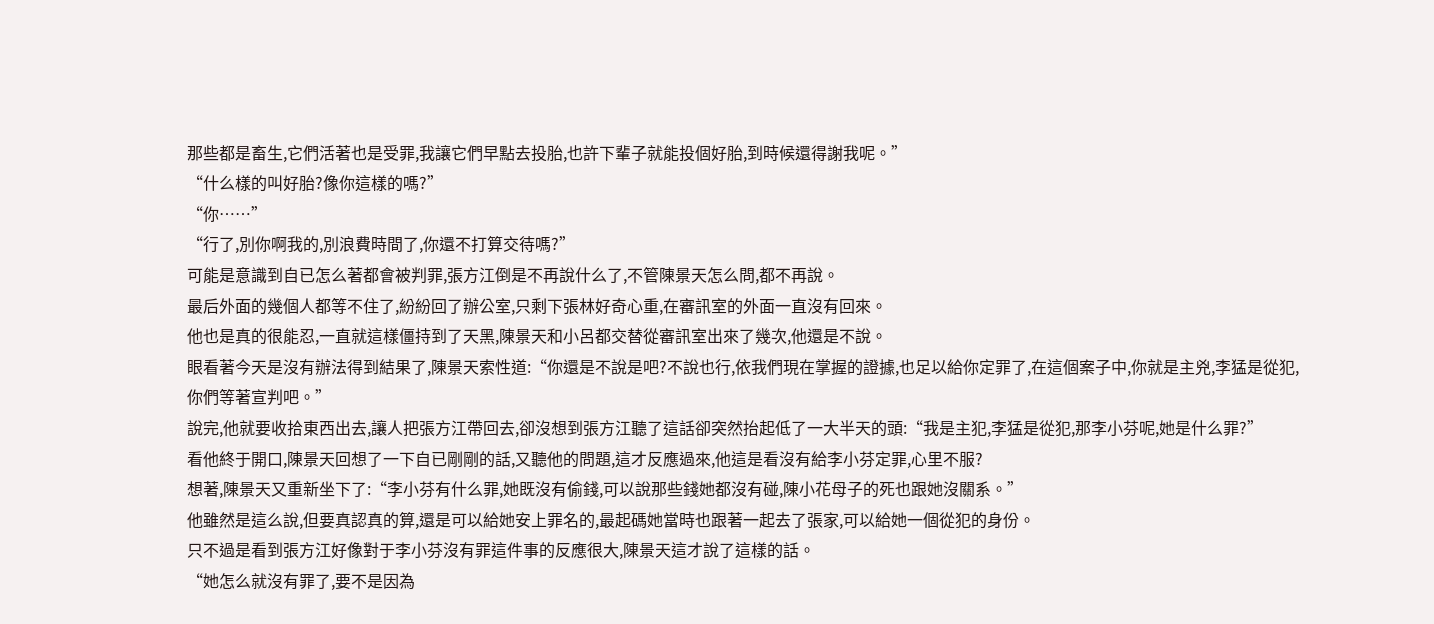那些都是畜生,它們活著也是受罪,我讓它們早點去投胎,也許下輩子就能投個好胎,到時候還得謝我呢。”
“什么樣的叫好胎?像你這樣的嗎?”
“你……”
“行了,別你啊我的,別浪費時間了,你還不打算交待嗎?”
可能是意識到自已怎么著都會被判罪,張方江倒是不再說什么了,不管陳景天怎么問,都不再說。
最后外面的幾個人都等不住了,紛紛回了辦公室,只剩下張林好奇心重,在審訊室的外面一直沒有回來。
他也是真的很能忍,一直就這樣僵持到了天黑,陳景天和小呂都交替從審訊室出來了幾次,他還是不說。
眼看著今天是沒有辦法得到結果了,陳景天索性道:“你還是不說是吧?不說也行,依我們現在掌握的證據,也足以給你定罪了,在這個案子中,你就是主兇,李猛是從犯,你們等著宣判吧。”
說完,他就要收拾東西出去,讓人把張方江帶回去,卻沒想到張方江聽了這話卻突然抬起低了一大半天的頭:“我是主犯,李猛是從犯,那李小芬呢,她是什么罪?”
看他終于開口,陳景天回想了一下自已剛剛的話,又聽他的問題,這才反應過來,他這是看沒有給李小芬定罪,心里不服?
想著,陳景天又重新坐下了:“李小芬有什么罪,她既沒有偷錢,可以說那些錢她都沒有碰,陳小花母子的死也跟她沒關系。”
他雖然是這么說,但要真認真的算,還是可以給她安上罪名的,最起碼她當時也跟著一起去了張家,可以給她一個從犯的身份。
只不過是看到張方江好像對于李小芬沒有罪這件事的反應很大,陳景天這才說了這樣的話。
“她怎么就沒有罪了,要不是因為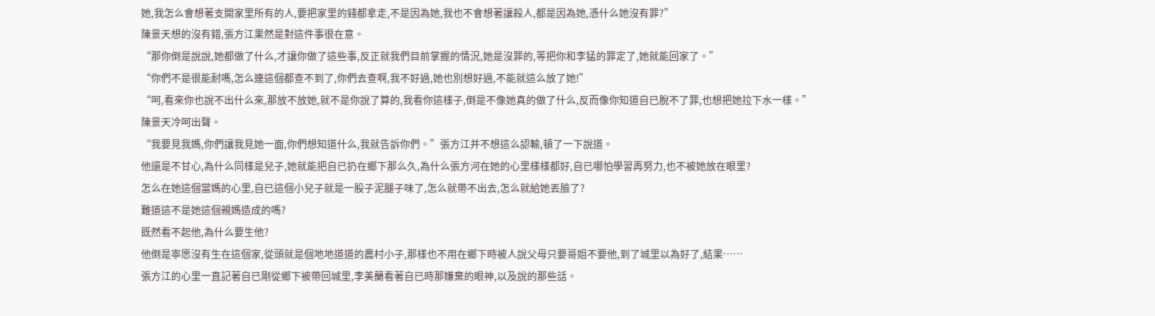她,我怎么會想著支開家里所有的人,要把家里的錢都拿走,不是因為她,我也不會想著讓殺人,都是因為她,憑什么她沒有罪?”
陳景天想的沒有錯,張方江果然是對這件事很在意。
“那你倒是說說,她都做了什么,才讓你做了這些事,反正就我們目前掌握的情況,她是沒罪的,等把你和李猛的罪定了,她就能回家了。”
“你們不是很能耐嗎,怎么連這個都查不到了,你們去查啊,我不好過,她也別想好過,不能就這么放了她!”
“呵,看來你也說不出什么來,那放不放她,就不是你說了算的,我看你這樣子,倒是不像她真的做了什么,反而像你知道自已脫不了罪,也想把她拉下水一樣。”
陳景天冷呵出聲。
“我要見我媽,你們讓我見她一面,你們想知道什么,我就告訴你們。”張方江并不想這么認輸,頓了一下說道。
他還是不甘心,為什么同樣是兒子,她就能把自已扔在鄉下那么久,為什么張方河在她的心里樣樣都好,自已哪怕學習再努力,也不被她放在眼里?
怎么在她這個當媽的心里,自已這個小兒子就是一股子泥腿子味了,怎么就帶不出去,怎么就給她丟臉了?
難道這不是她這個親媽造成的嗎?
既然看不起他,為什么要生他?
他倒是寧愿沒有生在這個家,從頭就是個地地道道的農村小子,那樣也不用在鄉下時被人說父母只要哥姐不要他,到了城里以為好了,結果……
張方江的心里一直記著自已剛從鄉下被帶回城里,李美蘭看著自已時那嫌棄的眼神,以及說的那些話。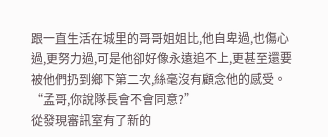跟一直生活在城里的哥哥姐姐比,他自卑過,也傷心過,更努力過,可是他卻好像永遠追不上,更甚至還要被他們扔到鄉下第二次,絲毫沒有顧念他的感受。
“孟哥,你說隊長會不會同意?”
從發現審訊室有了新的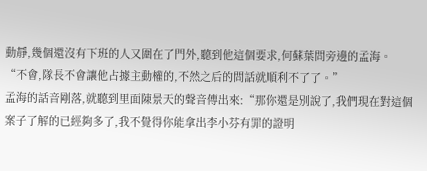動靜,幾個還沒有下班的人又圍在了門外,聽到他這個要求,何蘇葉問旁邊的孟海。
“不會,隊長不會讓他占據主動權的,不然之后的問話就順利不了了。”
孟海的話音剛落,就聽到里面陳景天的聲音傳出來:“那你還是別說了,我們現在對這個案子了解的已經夠多了,我不覺得你能拿出李小芬有罪的證明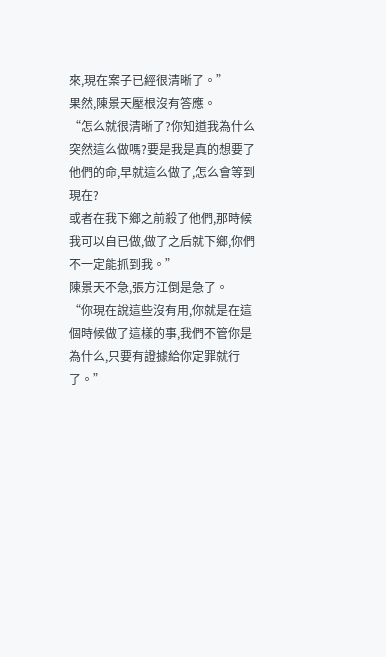來,現在案子已經很清晰了。”
果然,陳景天壓根沒有答應。
“怎么就很清晰了?你知道我為什么突然這么做嗎?要是我是真的想要了他們的命,早就這么做了,怎么會等到現在?
或者在我下鄉之前殺了他們,那時候我可以自已做,做了之后就下鄉,你們不一定能抓到我。”
陳景天不急,張方江倒是急了。
“你現在說這些沒有用,你就是在這個時候做了這樣的事,我們不管你是為什么,只要有證據給你定罪就行了。”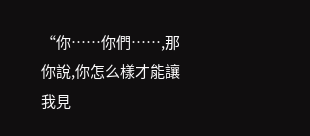“你……你們……,那你說,你怎么樣才能讓我見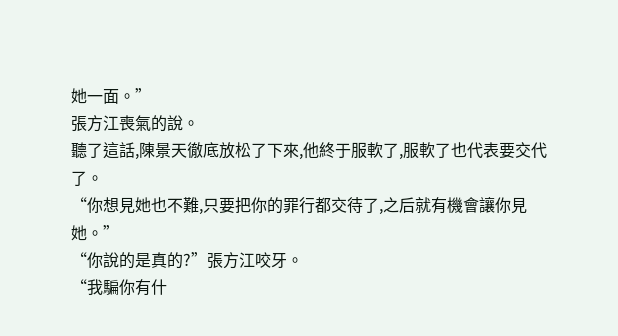她一面。”
張方江喪氣的說。
聽了這話,陳景天徹底放松了下來,他終于服軟了,服軟了也代表要交代了。
“你想見她也不難,只要把你的罪行都交待了,之后就有機會讓你見她。”
“你說的是真的?”張方江咬牙。
“我騙你有什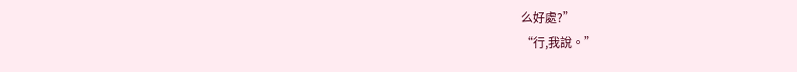么好處?”
“行,我說。”